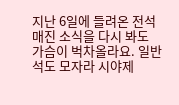지난 6일에 들려온 전석 매진 소식을 다시 봐도 가슴이 벅차올라요. 일반석도 모자라 시야제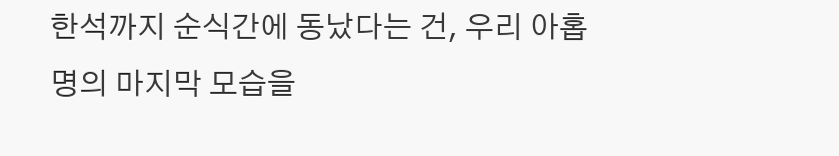한석까지 순식간에 동났다는 건, 우리 아홉 명의 마지막 모습을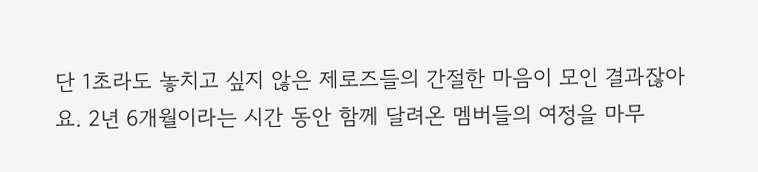단 1초라도 놓치고 싶지 않은 제로즈들의 간절한 마음이 모인 결과잖아요. 2년 6개월이라는 시간 동안 함께 달려온 멤버들의 여정을 마무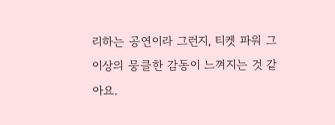리하는 공연이라 그런지, 티켓 파워 그 이상의 뭉클한 감동이 느껴지는 것 같아요.